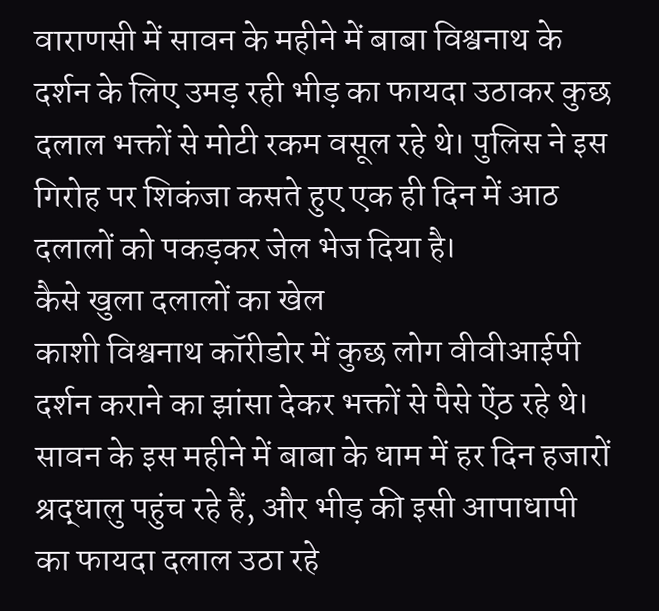वाराणसी में सावन के महीने में बाबा विश्वनाथ के दर्शन के लिए उमड़ रही भीड़ का फायदा उठाकर कुछ दलाल भक्तों से मोटी रकम वसूल रहे थे। पुलिस ने इस गिरोह पर शिकंजा कसते हुए एक ही दिन में आठ दलालों को पकड़कर जेल भेज दिया है।
कैसे खुला दलालों का खेल
काशी विश्वनाथ कॉरीडोर में कुछ लोग वीवीआईपी दर्शन कराने का झांसा देकर भक्तों से पैसे ऐंठ रहे थे। सावन के इस महीने में बाबा के धाम में हर दिन हजारों श्रद्धालु पहुंच रहे हैं, और भीड़ की इसी आपाधापी का फायदा दलाल उठा रहे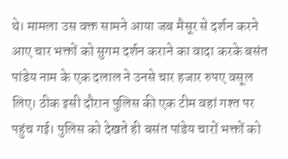थे। मामला उस वक्त सामने आया जब मैसूर से दर्शन करने आए चार भक्तों को सुगम दर्शन कराने का वादा करके बसंत पांडेय नाम के एक दलाल ने उनसे चार हजार रुपए वसूल लिए। ठीक इसी दौरान पुलिस की एक टीम वहां गश्त पर पहुंच गई। पुलिस को देखते ही बसंत पांडेय चारों भक्तों को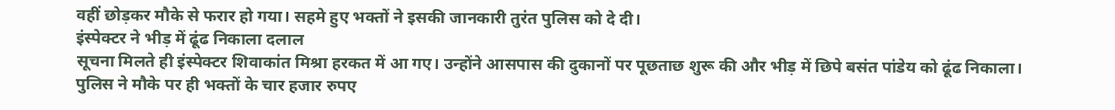वहीं छोड़कर मौके से फरार हो गया। सहमे हुए भक्तों ने इसकी जानकारी तुरंत पुलिस को दे दी।
इंस्पेक्टर ने भीड़ में ढूंढ निकाला दलाल
सूचना मिलते ही इंस्पेक्टर शिवाकांत मिश्रा हरकत में आ गए। उन्होंने आसपास की दुकानों पर पूछताछ शुरू की और भीड़ में छिपे बसंत पांडेय को ढूंढ निकाला। पुलिस ने मौके पर ही भक्तों के चार हजार रुपए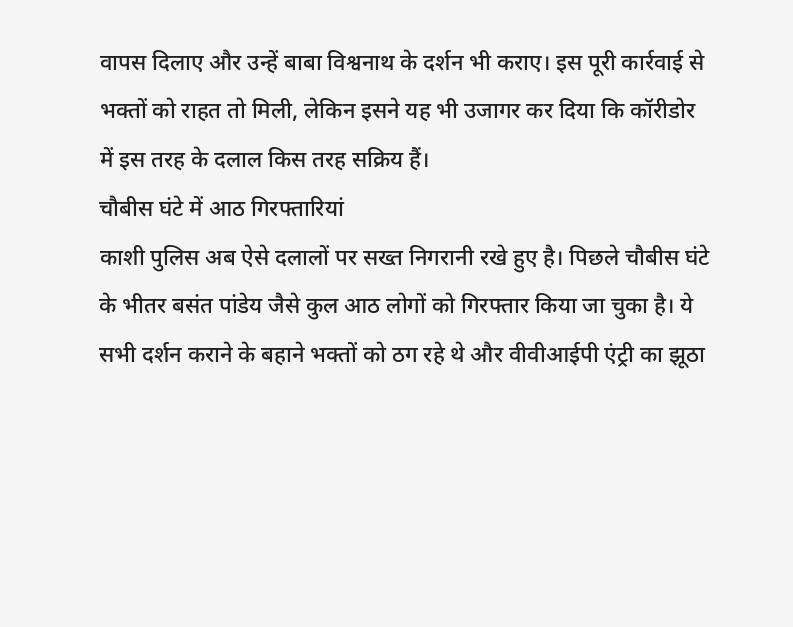वापस दिलाए और उन्हें बाबा विश्वनाथ के दर्शन भी कराए। इस पूरी कार्रवाई से भक्तों को राहत तो मिली, लेकिन इसने यह भी उजागर कर दिया कि कॉरीडोर में इस तरह के दलाल किस तरह सक्रिय हैं।
चौबीस घंटे में आठ गिरफ्तारियां
काशी पुलिस अब ऐसे दलालों पर सख्त निगरानी रखे हुए है। पिछले चौबीस घंटे के भीतर बसंत पांडेय जैसे कुल आठ लोगों को गिरफ्तार किया जा चुका है। ये सभी दर्शन कराने के बहाने भक्तों को ठग रहे थे और वीवीआईपी एंट्री का झूठा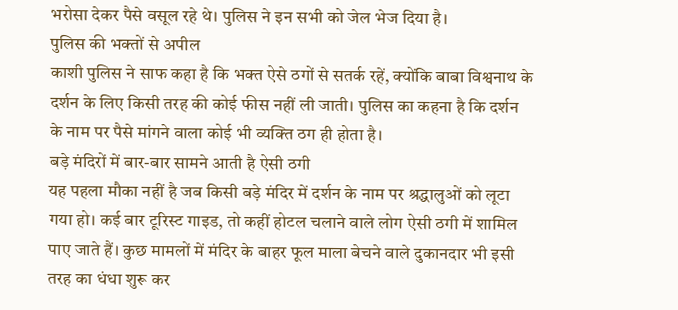भरोसा देकर पैसे वसूल रहे थे। पुलिस ने इन सभी को जेल भेज दिया है।
पुलिस की भक्तों से अपील
काशी पुलिस ने साफ कहा है कि भक्त ऐसे ठगों से सतर्क रहें, क्योंकि बाबा विश्वनाथ के दर्शन के लिए किसी तरह की कोई फीस नहीं ली जाती। पुलिस का कहना है कि दर्शन के नाम पर पैसे मांगने वाला कोई भी व्यक्ति ठग ही होता है।
बड़े मंदिरों में बार-बार सामने आती है ऐसी ठगी
यह पहला मौका नहीं है जब किसी बड़े मंदिर में दर्शन के नाम पर श्रद्धालुओं को लूटा गया हो। कई बार टूरिस्ट गाइड, तो कहीं होटल चलाने वाले लोग ऐसी ठगी में शामिल पाए जाते हैं। कुछ मामलों में मंदिर के बाहर फूल माला बेचने वाले दुकानदार भी इसी तरह का धंधा शुरू कर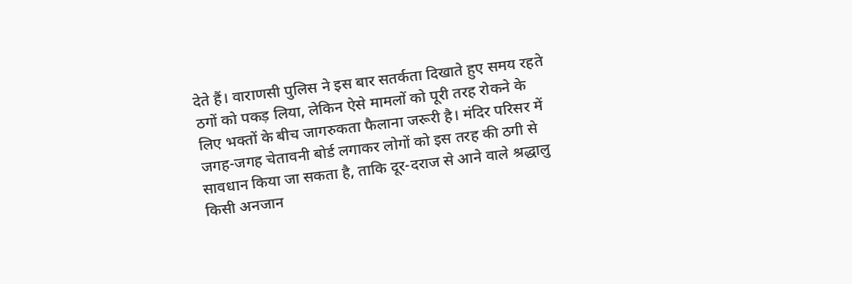देते हैं। वाराणसी पुलिस ने इस बार सतर्कता दिखाते हुए समय रहते ठगों को पकड़ लिया, लेकिन ऐसे मामलों को पूरी तरह रोकने के लिए भक्तों के बीच जागरुकता फैलाना जरूरी है। मंदिर परिसर में जगह-जगह चेतावनी बोर्ड लगाकर लोगों को इस तरह की ठगी से सावधान किया जा सकता है, ताकि दूर-दराज से आने वाले श्रद्धालु किसी अनजान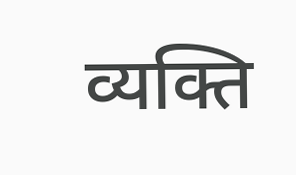व्यक्ति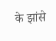के झांसे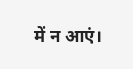में न आएं।